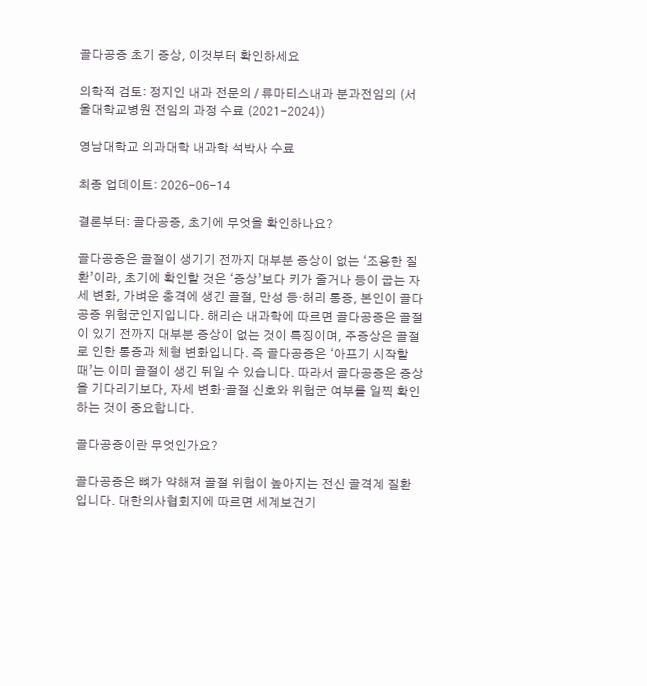골다공증 초기 증상, 이것부터 확인하세요

의학적 검토: 정지인 내과 전문의 / 류마티스내과 분과전임의 (서울대학교병원 전임의 과정 수료 (2021-2024))

영남대학교 의과대학 내과학 석박사 수료

최종 업데이트: 2026-06-14

결론부터: 골다공증, 초기에 무엇을 확인하나요?

골다공증은 골절이 생기기 전까지 대부분 증상이 없는 ‘조용한 질환’이라, 초기에 확인할 것은 ‘증상’보다 키가 줄거나 등이 굽는 자세 변화, 가벼운 충격에 생긴 골절, 만성 등·허리 통증, 본인이 골다공증 위험군인지입니다. 해리슨 내과학에 따르면 골다공증은 골절이 있기 전까지 대부분 증상이 없는 것이 특징이며, 주증상은 골절로 인한 통증과 체형 변화입니다. 즉 골다공증은 ‘아프기 시작할 때’는 이미 골절이 생긴 뒤일 수 있습니다. 따라서 골다공증은 증상을 기다리기보다, 자세 변화·골절 신호와 위험군 여부를 일찍 확인하는 것이 중요합니다.

골다공증이란 무엇인가요?

골다공증은 뼈가 약해져 골절 위험이 높아지는 전신 골격계 질환입니다. 대한의사협회지에 따르면 세계보건기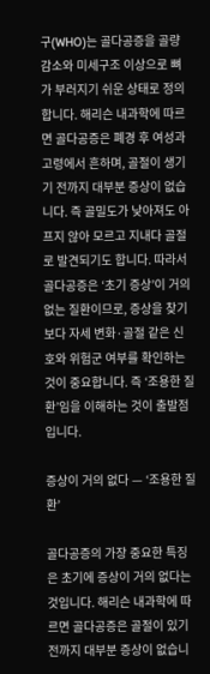구(WHO)는 골다공증을 골량 감소와 미세구조 이상으로 뼈가 부러지기 쉬운 상태로 정의합니다. 해리슨 내과학에 따르면 골다공증은 폐경 후 여성과 고령에서 흔하며, 골절이 생기기 전까지 대부분 증상이 없습니다. 즉 골밀도가 낮아져도 아프지 않아 모르고 지내다 골절로 발견되기도 합니다. 따라서 골다공증은 ‘초기 증상’이 거의 없는 질환이므로, 증상을 찾기보다 자세 변화·골절 같은 신호와 위험군 여부를 확인하는 것이 중요합니다. 즉 ‘조용한 질환’임을 이해하는 것이 출발점입니다.

증상이 거의 없다 — ‘조용한 질환’

골다공증의 가장 중요한 특징은 초기에 증상이 거의 없다는 것입니다. 해리슨 내과학에 따르면 골다공증은 골절이 있기 전까지 대부분 증상이 없습니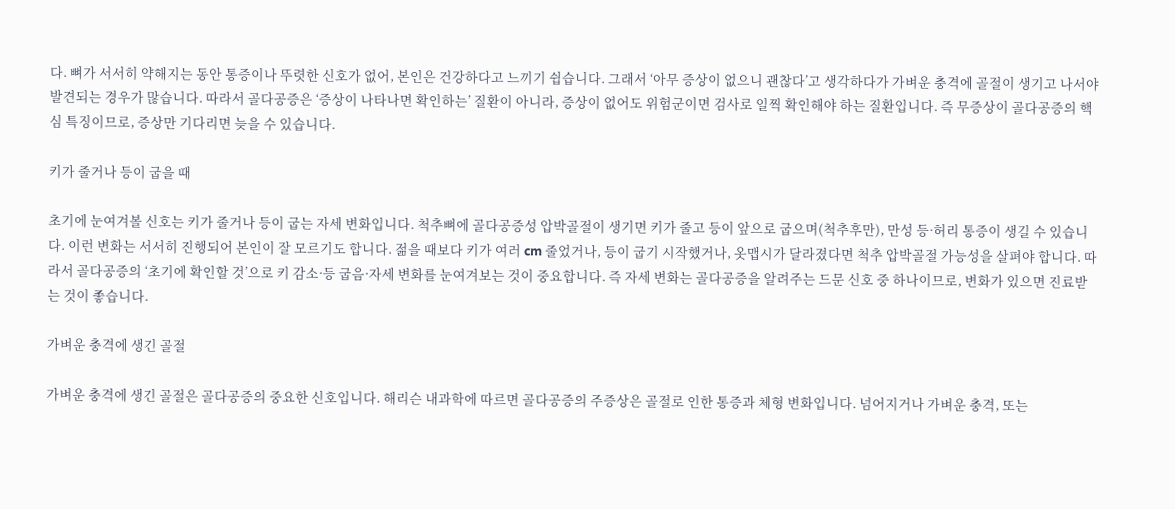다. 뼈가 서서히 약해지는 동안 통증이나 뚜렷한 신호가 없어, 본인은 건강하다고 느끼기 쉽습니다. 그래서 ‘아무 증상이 없으니 괜찮다’고 생각하다가 가벼운 충격에 골절이 생기고 나서야 발견되는 경우가 많습니다. 따라서 골다공증은 ‘증상이 나타나면 확인하는’ 질환이 아니라, 증상이 없어도 위험군이면 검사로 일찍 확인해야 하는 질환입니다. 즉 무증상이 골다공증의 핵심 특징이므로, 증상만 기다리면 늦을 수 있습니다.

키가 줄거나 등이 굽을 때

초기에 눈여겨볼 신호는 키가 줄거나 등이 굽는 자세 변화입니다. 척추뼈에 골다공증성 압박골절이 생기면 키가 줄고 등이 앞으로 굽으며(척추후만), 만성 등·허리 통증이 생길 수 있습니다. 이런 변화는 서서히 진행되어 본인이 잘 모르기도 합니다. 젊을 때보다 키가 여러 cm 줄었거나, 등이 굽기 시작했거나, 옷맵시가 달라졌다면 척추 압박골절 가능성을 살펴야 합니다. 따라서 골다공증의 ‘초기에 확인할 것’으로 키 감소·등 굽음·자세 변화를 눈여겨보는 것이 중요합니다. 즉 자세 변화는 골다공증을 알려주는 드문 신호 중 하나이므로, 변화가 있으면 진료받는 것이 좋습니다.

가벼운 충격에 생긴 골절

가벼운 충격에 생긴 골절은 골다공증의 중요한 신호입니다. 해리슨 내과학에 따르면 골다공증의 주증상은 골절로 인한 통증과 체형 변화입니다. 넘어지거나 가벼운 충격, 또는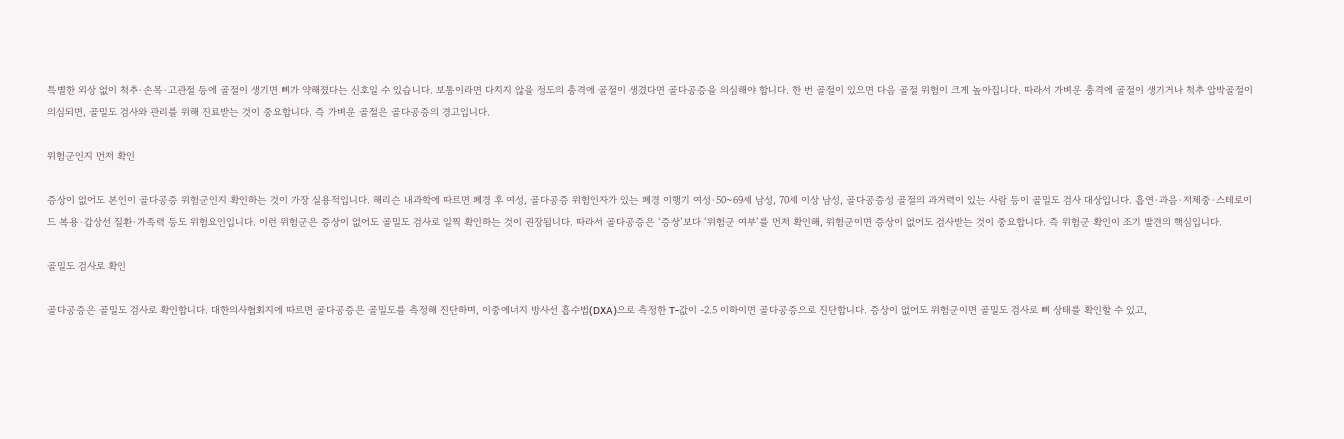특별한 외상 없이 척추·손목·고관절 등에 골절이 생기면 뼈가 약해졌다는 신호일 수 있습니다. 보통이라면 다치지 않을 정도의 충격에 골절이 생겼다면 골다공증을 의심해야 합니다. 한 번 골절이 있으면 다음 골절 위험이 크게 높아집니다. 따라서 가벼운 충격에 골절이 생기거나 척추 압박골절이 의심되면, 골밀도 검사와 관리를 위해 진료받는 것이 중요합니다. 즉 가벼운 골절은 골다공증의 경고입니다.

위험군인지 먼저 확인

증상이 없어도 본인이 골다공증 위험군인지 확인하는 것이 가장 실용적입니다. 해리슨 내과학에 따르면 폐경 후 여성, 골다공증 위험인자가 있는 폐경 이행기 여성·50~69세 남성, 70세 이상 남성, 골다공증성 골절의 과거력이 있는 사람 등이 골밀도 검사 대상입니다. 흡연·과음·저체중·스테로이드 복용·갑상선 질환·가족력 등도 위험요인입니다. 이런 위험군은 증상이 없어도 골밀도 검사로 일찍 확인하는 것이 권장됩니다. 따라서 골다공증은 ‘증상’보다 ‘위험군 여부’를 먼저 확인해, 위험군이면 증상이 없어도 검사받는 것이 중요합니다. 즉 위험군 확인이 조기 발견의 핵심입니다.

골밀도 검사로 확인

골다공증은 골밀도 검사로 확인합니다. 대한의사협회지에 따르면 골다공증은 골밀도를 측정해 진단하며, 이중에너지 방사선 흡수법(DXA)으로 측정한 T-값이 -2.5 이하이면 골다공증으로 진단합니다. 증상이 없어도 위험군이면 골밀도 검사로 뼈 상태를 확인할 수 있고,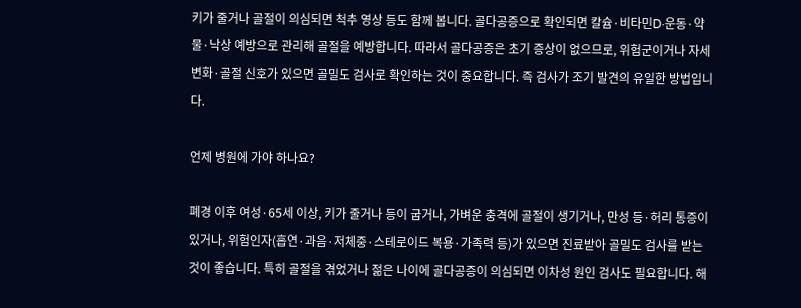키가 줄거나 골절이 의심되면 척추 영상 등도 함께 봅니다. 골다공증으로 확인되면 칼슘·비타민D·운동·약물·낙상 예방으로 관리해 골절을 예방합니다. 따라서 골다공증은 초기 증상이 없으므로, 위험군이거나 자세 변화·골절 신호가 있으면 골밀도 검사로 확인하는 것이 중요합니다. 즉 검사가 조기 발견의 유일한 방법입니다.

언제 병원에 가야 하나요?

폐경 이후 여성·65세 이상, 키가 줄거나 등이 굽거나, 가벼운 충격에 골절이 생기거나, 만성 등·허리 통증이 있거나, 위험인자(흡연·과음·저체중·스테로이드 복용·가족력 등)가 있으면 진료받아 골밀도 검사를 받는 것이 좋습니다. 특히 골절을 겪었거나 젊은 나이에 골다공증이 의심되면 이차성 원인 검사도 필요합니다. 해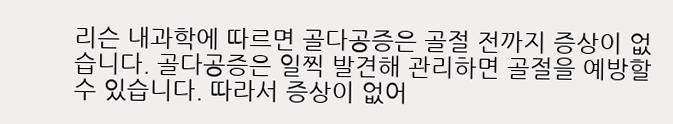리슨 내과학에 따르면 골다공증은 골절 전까지 증상이 없습니다. 골다공증은 일찍 발견해 관리하면 골절을 예방할 수 있습니다. 따라서 증상이 없어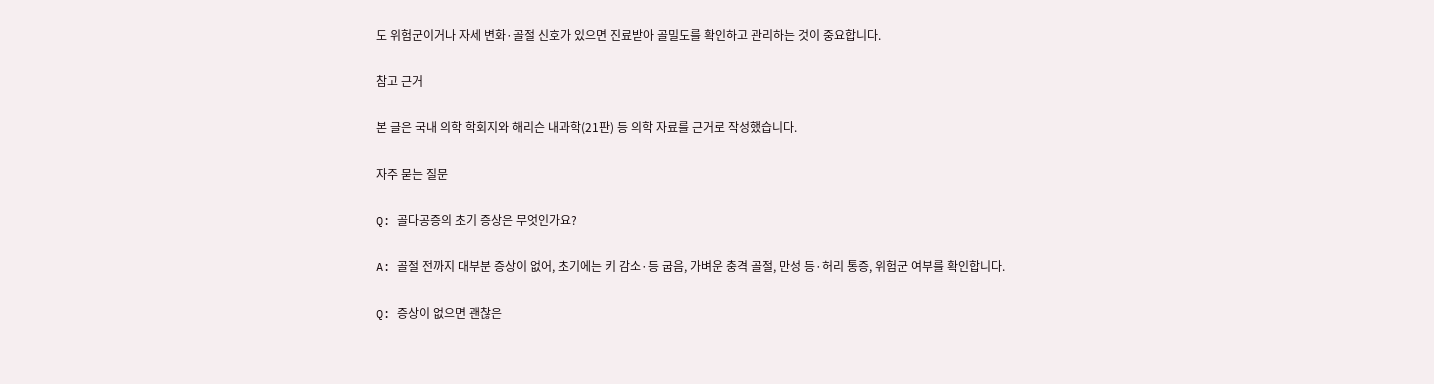도 위험군이거나 자세 변화·골절 신호가 있으면 진료받아 골밀도를 확인하고 관리하는 것이 중요합니다.

참고 근거

본 글은 국내 의학 학회지와 해리슨 내과학(21판) 등 의학 자료를 근거로 작성했습니다.

자주 묻는 질문

Q: 골다공증의 초기 증상은 무엇인가요?

A: 골절 전까지 대부분 증상이 없어, 초기에는 키 감소·등 굽음, 가벼운 충격 골절, 만성 등·허리 통증, 위험군 여부를 확인합니다.

Q: 증상이 없으면 괜찮은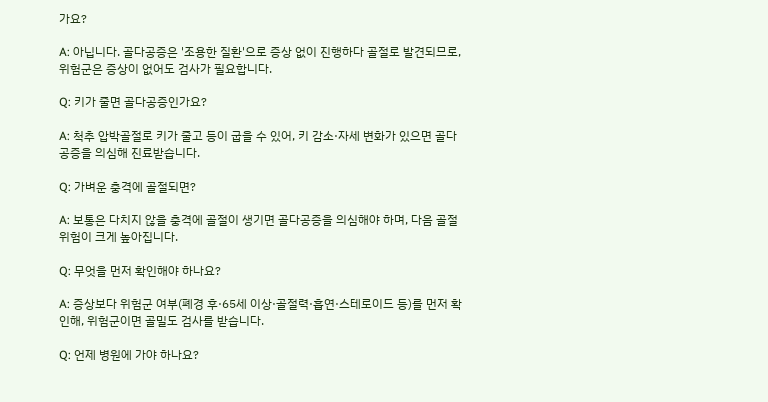가요?

A: 아닙니다. 골다공증은 '조용한 질환'으로 증상 없이 진행하다 골절로 발견되므로, 위험군은 증상이 없어도 검사가 필요합니다.

Q: 키가 줄면 골다공증인가요?

A: 척추 압박골절로 키가 줄고 등이 굽을 수 있어, 키 감소·자세 변화가 있으면 골다공증을 의심해 진료받습니다.

Q: 가벼운 충격에 골절되면?

A: 보통은 다치지 않을 충격에 골절이 생기면 골다공증을 의심해야 하며, 다음 골절 위험이 크게 높아집니다.

Q: 무엇을 먼저 확인해야 하나요?

A: 증상보다 위험군 여부(폐경 후·65세 이상·골절력·흡연·스테로이드 등)를 먼저 확인해, 위험군이면 골밀도 검사를 받습니다.

Q: 언제 병원에 가야 하나요?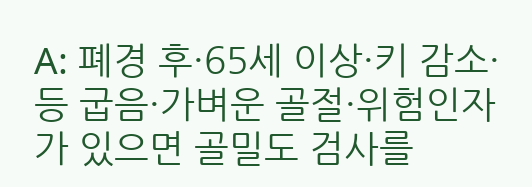A: 폐경 후·65세 이상·키 감소·등 굽음·가벼운 골절·위험인자가 있으면 골밀도 검사를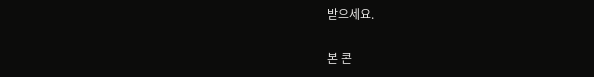받으세요.

본 콘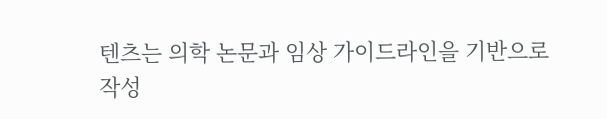텐츠는 의학 논문과 임상 가이드라인을 기반으로 작성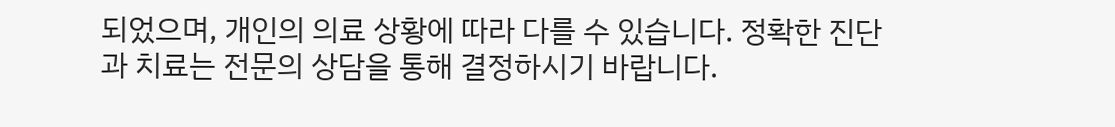되었으며, 개인의 의료 상황에 따라 다를 수 있습니다. 정확한 진단과 치료는 전문의 상담을 통해 결정하시기 바랍니다.